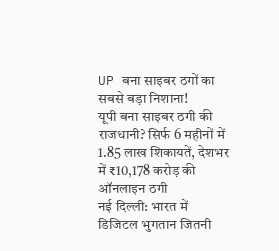UP बना साइबर ठगों का सबसे बड़ा निशाना!
यूपी बना साइबर ठगी की राजधानी? सिर्फ 6 महीनों में 1.85 लाख शिकायतें, देशभर में ₹10,178 करोड़ की ऑनलाइन ठगी
नई दिल्ली: भारत में डिजिटल भुगतान जितनी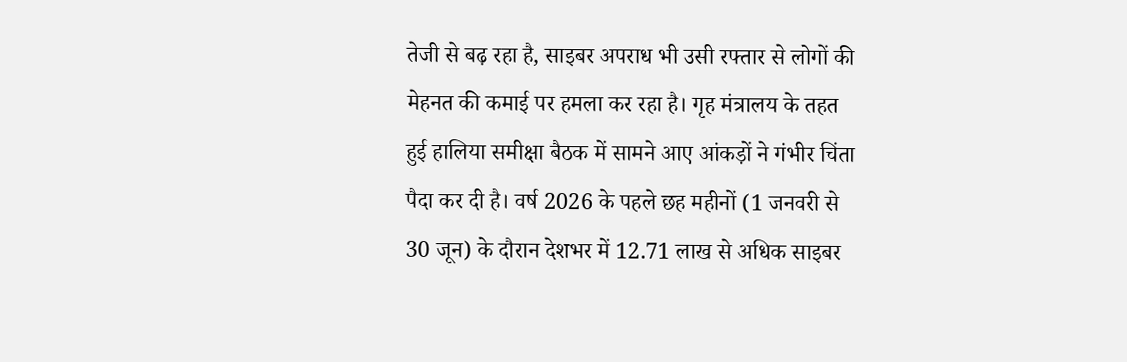तेजी से बढ़ रहा है, साइबर अपराध भी उसी रफ्तार से लोगों की मेहनत की कमाई पर हमला कर रहा है। गृह मंत्रालय के तहत हुई हालिया समीक्षा बैठक में सामने आए आंकड़ों ने गंभीर चिंता पैदा कर दी है। वर्ष 2026 के पहले छह महीनों (1 जनवरी से 30 जून) के दौरान देशभर में 12.71 लाख से अधिक साइबर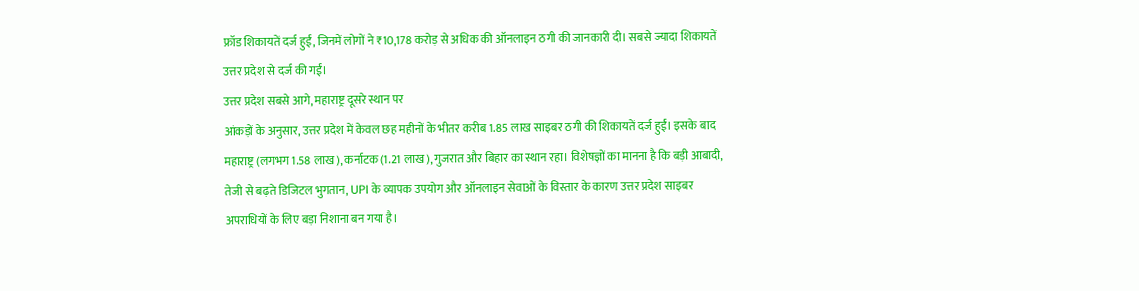फ्रॉड शिकायतें दर्ज हुईं, जिनमें लोगों ने ₹10,178 करोड़ से अधिक की ऑनलाइन ठगी की जानकारी दी। सबसे ज्यादा शिकायतें उत्तर प्रदेश से दर्ज की गईं।
उत्तर प्रदेश सबसे आगे, महाराष्ट्र दूसरे स्थान पर
आंकड़ों के अनुसार, उत्तर प्रदेश में केवल छह महीनों के भीतर करीब 1.85 लाख साइबर ठगी की शिकायतें दर्ज हुईं। इसके बाद महाराष्ट्र (लगभग 1.58 लाख), कर्नाटक (1.21 लाख), गुजरात और बिहार का स्थान रहा। विशेषज्ञों का मानना है कि बड़ी आबादी, तेजी से बढ़ते डिजिटल भुगतान, UPI के व्यापक उपयोग और ऑनलाइन सेवाओं के विस्तार के कारण उत्तर प्रदेश साइबर अपराधियों के लिए बड़ा निशाना बन गया है।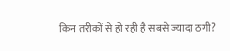किन तरीकों से हो रही है सबसे ज्यादा ठगी?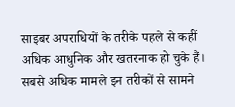साइबर अपराधियों के तरीके पहले से कहीं अधिक आधुनिक और खतरनाक हो चुके हैं। सबसे अधिक मामले इन तरीकों से सामने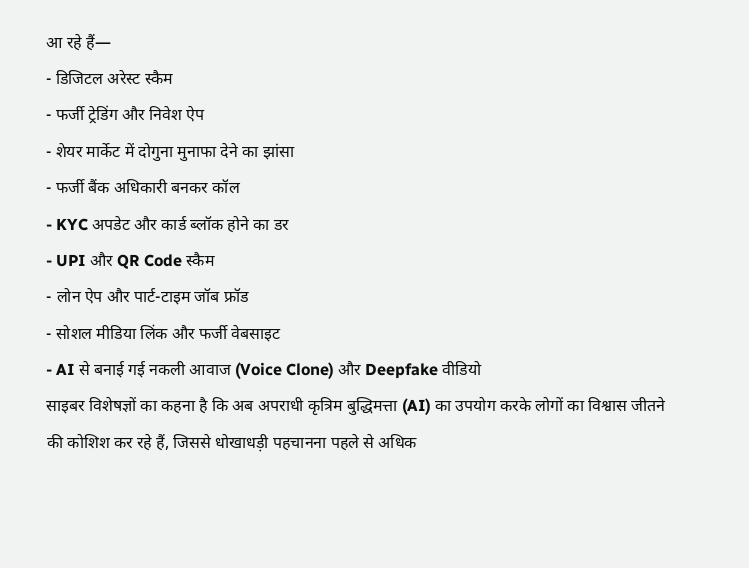आ रहे हैं—
- डिजिटल अरेस्ट स्कैम
- फर्जी ट्रेडिंग और निवेश ऐप
- शेयर मार्केट में दोगुना मुनाफा देने का झांसा
- फर्जी बैंक अधिकारी बनकर कॉल
- KYC अपडेट और कार्ड ब्लॉक होने का डर
- UPI और QR Code स्कैम
- लोन ऐप और पार्ट-टाइम जॉब फ्रॉड
- सोशल मीडिया लिंक और फर्जी वेबसाइट
- AI से बनाई गई नकली आवाज (Voice Clone) और Deepfake वीडियो
साइबर विशेषज्ञों का कहना है कि अब अपराधी कृत्रिम बुद्धिमत्ता (AI) का उपयोग करके लोगों का विश्वास जीतने की कोशिश कर रहे हैं, जिससे धोखाधड़ी पहचानना पहले से अधिक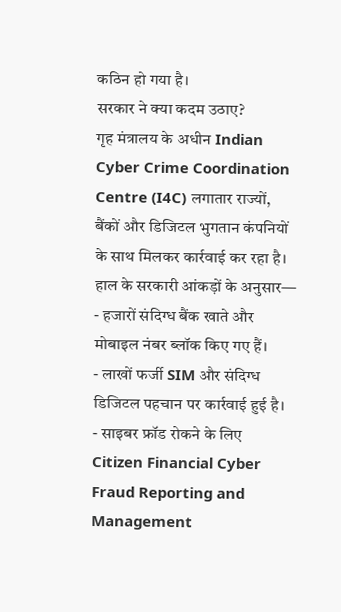कठिन हो गया है।
सरकार ने क्या कदम उठाए?
गृह मंत्रालय के अधीन Indian Cyber Crime Coordination Centre (I4C) लगातार राज्यों, बैंकों और डिजिटल भुगतान कंपनियों के साथ मिलकर कार्रवाई कर रहा है।
हाल के सरकारी आंकड़ों के अनुसार—
- हजारों संदिग्ध बैंक खाते और मोबाइल नंबर ब्लॉक किए गए हैं।
- लाखों फर्जी SIM और संदिग्ध डिजिटल पहचान पर कार्रवाई हुई है।
- साइबर फ्रॉड रोकने के लिए Citizen Financial Cyber Fraud Reporting and Management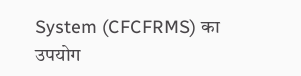System (CFCFRMS) का उपयोग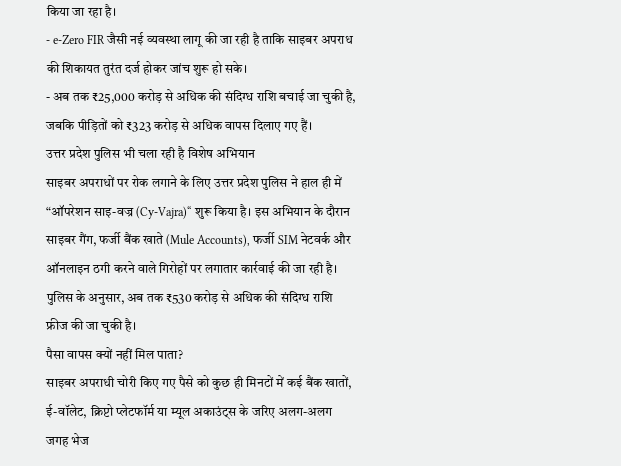किया जा रहा है।
- e-Zero FIR जैसी नई व्यवस्था लागू की जा रही है ताकि साइबर अपराध की शिकायत तुरंत दर्ज होकर जांच शुरू हो सके।
- अब तक ₹25,000 करोड़ से अधिक की संदिग्ध राशि बचाई जा चुकी है, जबकि पीड़ितों को ₹323 करोड़ से अधिक वापस दिलाए गए हैं।
उत्तर प्रदेश पुलिस भी चला रही है विशेष अभियान
साइबर अपराधों पर रोक लगाने के लिए उत्तर प्रदेश पुलिस ने हाल ही में “ऑपरेशन साइ-वज्र (Cy-Vajra)“ शुरू किया है। इस अभियान के दौरान साइबर गैंग, फर्जी बैंक खाते (Mule Accounts), फर्जी SIM नेटवर्क और ऑनलाइन ठगी करने वाले गिरोहों पर लगातार कार्रवाई की जा रही है। पुलिस के अनुसार, अब तक ₹530 करोड़ से अधिक की संदिग्ध राशि फ्रीज की जा चुकी है।
पैसा वापस क्यों नहीं मिल पाता?
साइबर अपराधी चोरी किए गए पैसे को कुछ ही मिनटों में कई बैंक खातों, ई-वॉलेट, क्रिप्टो प्लेटफॉर्म या म्यूल अकाउंट्स के जरिए अलग-अलग जगह भेज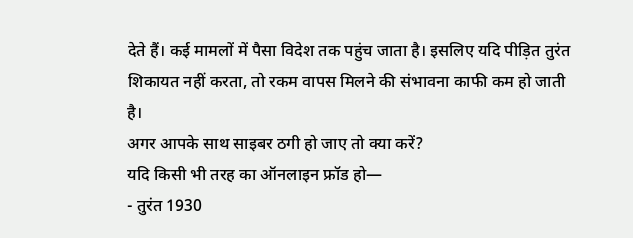देते हैं। कई मामलों में पैसा विदेश तक पहुंच जाता है। इसलिए यदि पीड़ित तुरंत शिकायत नहीं करता, तो रकम वापस मिलने की संभावना काफी कम हो जाती है।
अगर आपके साथ साइबर ठगी हो जाए तो क्या करें?
यदि किसी भी तरह का ऑनलाइन फ्रॉड हो—
- तुरंत 1930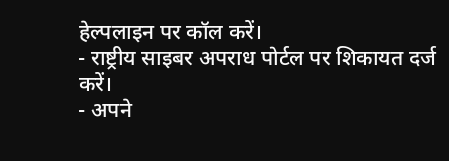हेल्पलाइन पर कॉल करें।
- राष्ट्रीय साइबर अपराध पोर्टल पर शिकायत दर्ज करें।
- अपने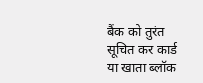बैंक को तुरंत सूचित कर कार्ड या खाता ब्लॉक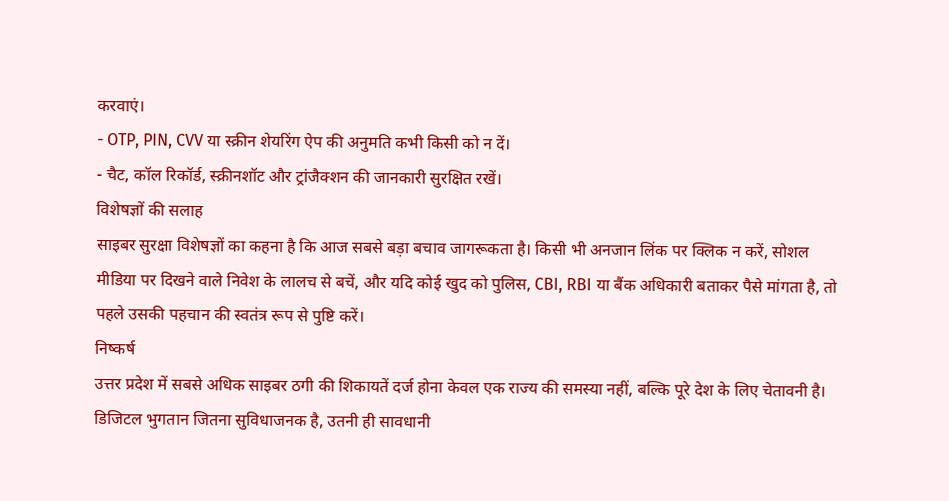करवाएं।
- OTP, PIN, CVV या स्क्रीन शेयरिंग ऐप की अनुमति कभी किसी को न दें।
- चैट, कॉल रिकॉर्ड, स्क्रीनशॉट और ट्रांजैक्शन की जानकारी सुरक्षित रखें।
विशेषज्ञों की सलाह
साइबर सुरक्षा विशेषज्ञों का कहना है कि आज सबसे बड़ा बचाव जागरूकता है। किसी भी अनजान लिंक पर क्लिक न करें, सोशल मीडिया पर दिखने वाले निवेश के लालच से बचें, और यदि कोई खुद को पुलिस, CBI, RBI या बैंक अधिकारी बताकर पैसे मांगता है, तो पहले उसकी पहचान की स्वतंत्र रूप से पुष्टि करें।
निष्कर्ष
उत्तर प्रदेश में सबसे अधिक साइबर ठगी की शिकायतें दर्ज होना केवल एक राज्य की समस्या नहीं, बल्कि पूरे देश के लिए चेतावनी है। डिजिटल भुगतान जितना सुविधाजनक है, उतनी ही सावधानी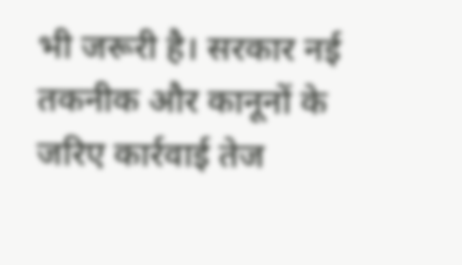भी जरूरी है। सरकार नई तकनीक और कानूनों के जरिए कार्रवाई तेज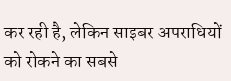कर रही है, लेकिन साइबर अपराधियों को रोकने का सबसे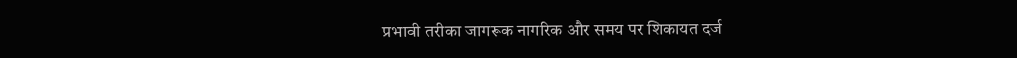प्रभावी तरीका जागरूक नागरिक और समय पर शिकायत दर्ज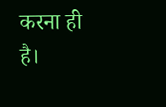करना ही है।